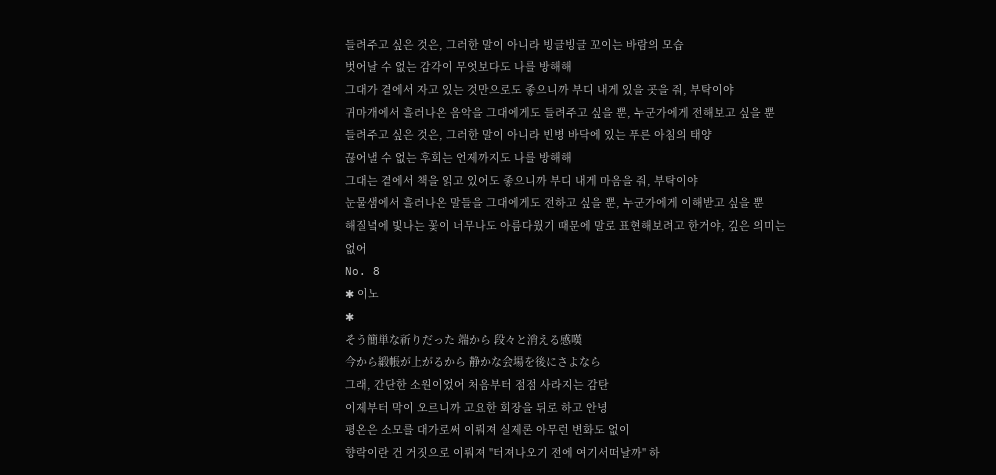들려주고 싶은 것은, 그러한 말이 아니라 빙글빙글 꼬이는 바람의 모습
벗어날 수 없는 감각이 무엇보다도 나를 방해해
그대가 곁에서 자고 있는 것만으로도 좋으니까 부디 내게 있을 곳을 줘, 부탁이야
귀마개에서 흘러나온 음악을 그대에게도 들려주고 싶을 뿐, 누군가에게 전해보고 싶을 뿐
들려주고 싶은 것은, 그러한 말이 아니라 빈병 바닥에 있는 푸른 아침의 태양
끊어낼 수 없는 후회는 언제까지도 나를 방해해
그대는 곁에서 책을 읽고 있어도 좋으니까 부디 내게 마음을 줘, 부탁이야
눈물샘에서 흘러나온 말들을 그대에게도 전하고 싶을 뿐, 누군가에게 이해받고 싶을 뿐
해질녘에 빛나는 꽃이 너무나도 아름다웠기 때문에 말로 표현해보려고 한거야, 깊은 의미는 없어
No. 8
✱ 이노
✱
そう簡単な祈りだった 端から 段々と消える感嘆
今から緞帳が上がるから 静かな会場を後にさよなら
그래, 간단한 소원이었어 처음부터 점점 사라지는 감탄
이제부터 막이 오르니까 고요한 회장을 뒤로 하고 안녕
평온은 소모를 대가로써 이뤄져 실제론 아무런 변화도 없이
향락이란 건 거짓으로 이뤄져 "터져나오기 전에 여기서떠날까" 하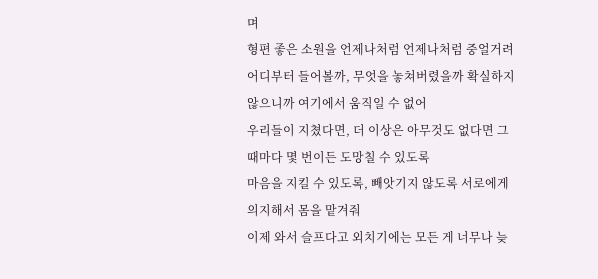며
형편 좋은 소원을 언제나처럼 언제나처럼 중얼거려
어디부터 들어볼까, 무엇을 놓쳐버렸을까 확실하지 않으니까 여기에서 움직일 수 없어
우리들이 지쳤다면, 더 이상은 아무것도 없다면 그때마다 몇 번이든 도망칠 수 있도록
마음을 지킬 수 있도록, 빼앗기지 않도록 서로에게 의지해서 몸을 맡겨줘
이제 와서 슬프다고 외치기에는 모든 게 너무나 늦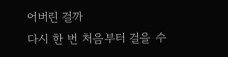어버린 걸까
다시 한 번 처음부터 걸을 수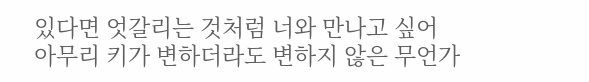있다면 엇갈리는 것처럼 너와 만나고 싶어
아무리 키가 변하더라도 변하지 않은 무언가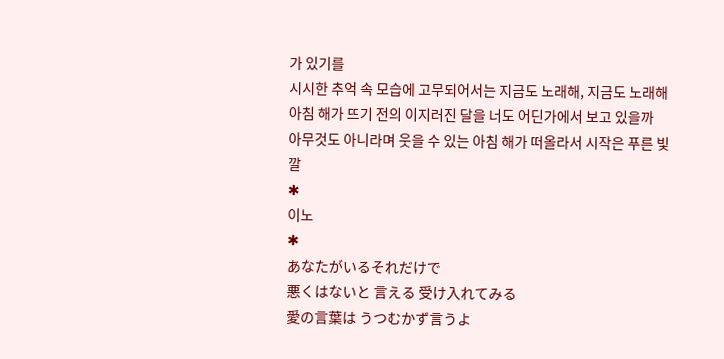가 있기를
시시한 추억 속 모습에 고무되어서는 지금도 노래해, 지금도 노래해
아침 해가 뜨기 전의 이지러진 달을 너도 어딘가에서 보고 있을까
아무것도 아니라며 웃을 수 있는 아침 해가 떠올라서 시작은 푸른 빛깔
✱
이노
✱
あなたがいるそれだけで
悪くはないと 言える 受け入れてみる
愛の言葉は うつむかず言うよ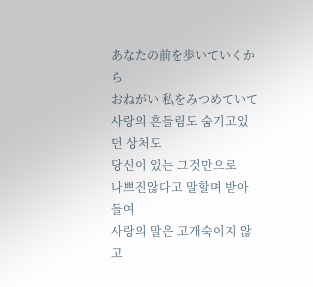あなたの前を歩いていくから
おねがい 私をみつめていて
사랑의 흔들림도 숨기고있던 상처도
당신이 있는 그것만으로
나쁘진않다고 말할며 받아들여
사랑의 말은 고개숙이지 않고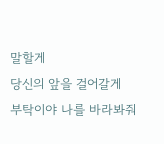말할게
당신의 앞을 걸어갈게
부탁이야 나를 바라봐줘